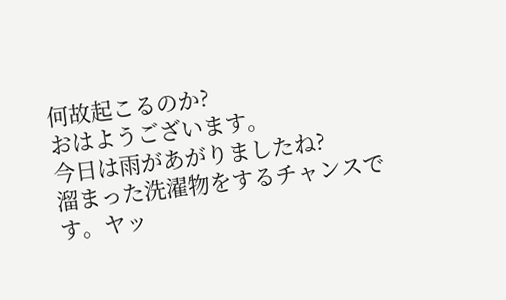何故起こるのか?
おはようございます。
今日は雨があがりましたね?
溜まった洗濯物をするチャンスです。ヤッ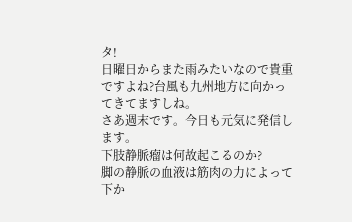タ!
日曜日からまた雨みたいなので貴重ですよね?台風も九州地方に向かってきてますしね。
さあ週末です。今日も元気に発信します。
下肢静脈瘤は何故起こるのか?
脚の静脈の血液は筋肉の力によって下か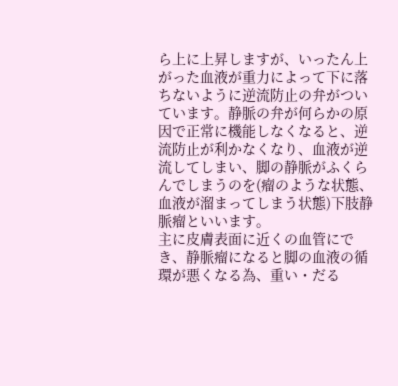ら上に上昇しますが、いったん上がった血液が重力によって下に落ちないように逆流防止の弁がついています。静脈の弁が何らかの原因で正常に機能しなくなると、逆流防止が利かなくなり、血液が逆流してしまい、脚の静脈がふくらんでしまうのを(瘤のような状態、血液が溜まってしまう状態)下肢静脈瘤といいます。
主に皮膚表面に近くの血管にでき、静脈瘤になると脚の血液の循環が悪くなる為、重い・だる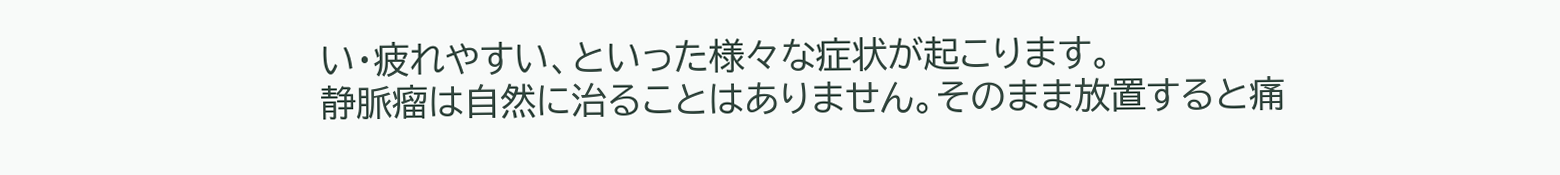い・疲れやすい、といった様々な症状が起こります。
静脈瘤は自然に治ることはありません。そのまま放置すると痛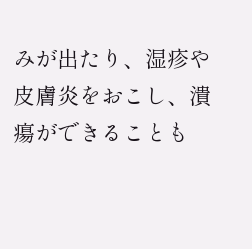みが出たり、湿疹や皮膚炎をおこし、潰瘍ができることも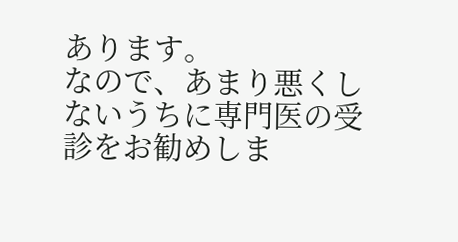あります。
なので、あまり悪くしないうちに専門医の受診をお勧めしま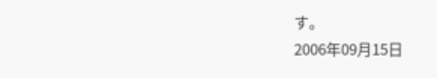す。
2006年09月15日